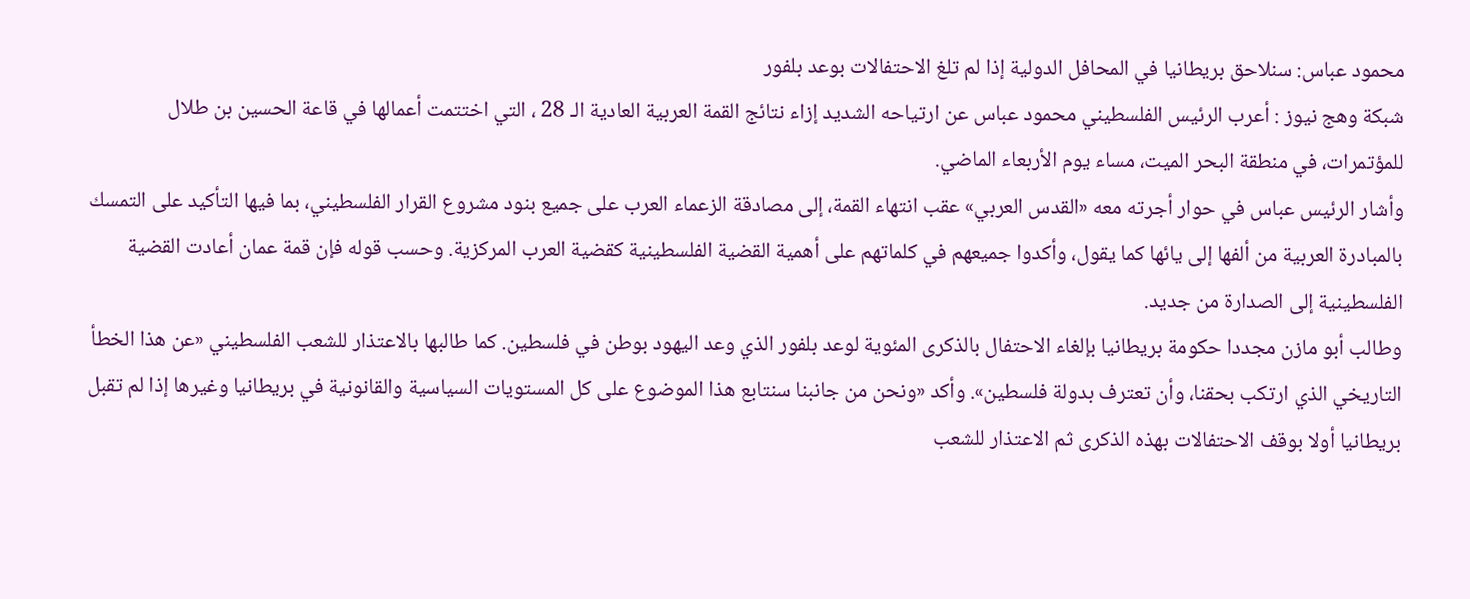محمود عباس: سنلاحق بريطانيا في المحافل الدولية إذا لم تلغ الاحتفالات بوعد بلفور
شبكة وهج نيوز : أعرب الرئيس الفلسطيني محمود عباس عن ارتياحه الشديد إزاء نتائج القمة العربية العادية الـ 28 ، التي اختتمت أعمالها في قاعة الحسين بن طلال للمؤتمرات، في منطقة البحر الميت، مساء يوم الأربعاء الماضي.
وأشار الرئيس عباس في حوار أجرته معه «القدس العربي» عقب انتهاء القمة، إلى مصادقة الزعماء العرب على جميع بنود مشروع القرار الفلسطيني، بما فيها التأكيد على التمسك بالمبادرة العربية من ألفها إلى يائها كما يقول، وأكدوا جميعهم في كلماتهم على أهمية القضية الفلسطينية كقضية العرب المركزية. وحسب قوله فإن قمة عمان أعادت القضية الفلسطينية إلى الصدارة من جديد.
وطالب أبو مازن مجددا حكومة بريطانيا بإلغاء الاحتفال بالذكرى المئوية لوعد بلفور الذي وعد اليهود بوطن في فلسطين. كما طالبها بالاعتذار للشعب الفلسطيني «عن هذا الخطأ التاريخي الذي ارتكب بحقنا، وأن تعترف بدولة فلسطين». وأكد «ونحن من جانبنا سنتابع هذا الموضوع على كل المستويات السياسية والقانونية في بريطانيا وغيرها إذا لم تقبل بريطانيا أولا بوقف الاحتفالات بهذه الذكرى ثم الاعتذار للشعب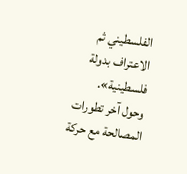الفلسطيني ثم الاعتراف بدولة فلسطينية».
وحول آخر تطورات المصالحة مع حركة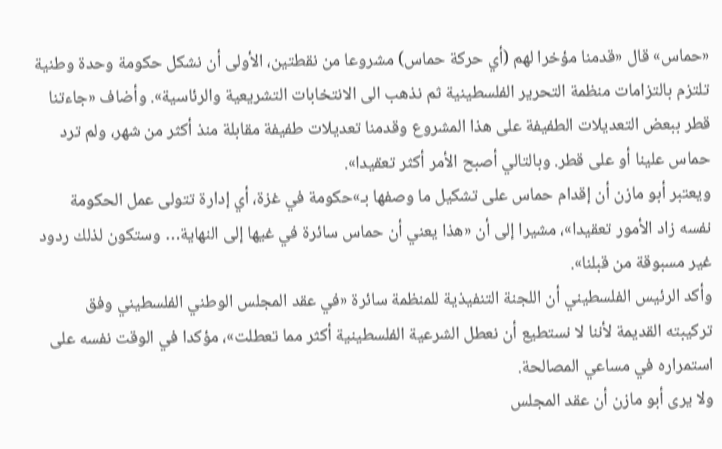«حماس» قال «قدمنا مؤخرا لهم (أي حركة حماس) مشروعا من نقطتين، الأولى أن نشكل حكومة وحدة وطنية تلتزم بالتزامات منظمة التحرير الفلسطينية ثم نذهب الى الانتخابات التشريعية والرئاسية». وأضاف «جاءتنا قطر ببعض التعديلات الطفيفة على هذا المشروع وقدمنا تعديلات طفيفة مقابلة منذ أكثر من شهر، ولم ترد حماس علينا أو على قطر. وبالتالي أصبح الأمر أكثر تعقيدا».
ويعتبر أبو مازن أن إقدام حماس على تشكيل ما وصفها بـ»حكومة في غزة، أي إدارة تتولى عمل الحكومة نفسه زاد الأمور تعقيدا»، مشيرا إلى أن «هذا يعني أن حماس سائرة في غيها إلى النهاية… وستكون لذلك ردود غير مسبوقة من قبلنا».
وأكد الرئيس الفلسطيني أن اللجنة التنفيذية للمنظمة سائرة «في عقد المجلس الوطني الفلسطيني وفق تركيبته القديمة لأننا لا نستطيع أن نعطل الشرعية الفلسطينية أكثر مما تعطلت»، مؤكدا في الوقت نفسه على استمراره في مساعي المصالحة.
ولا يرى أبو مازن أن عقد المجلس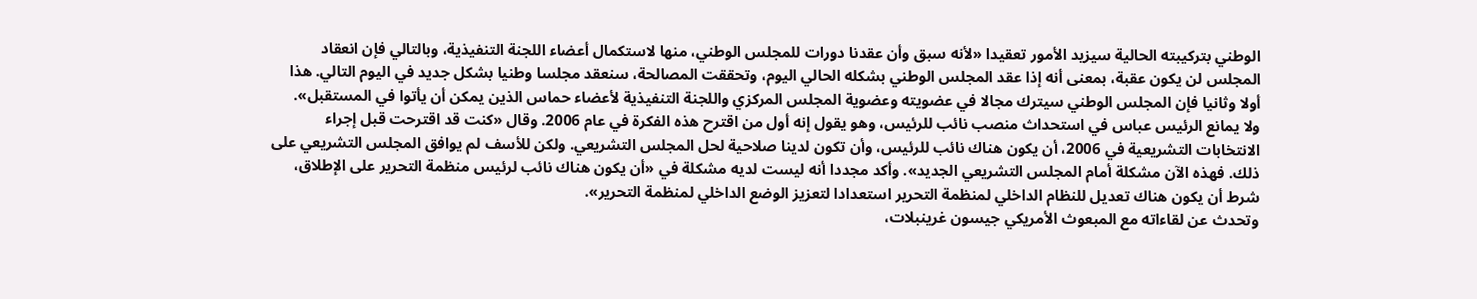الوطني بتركيبته الحالية سيزيد الأمور تعقيدا «لأنه سبق وأن عقدنا دورات للمجلس الوطني، منها لاستكمال أعضاء اللجنة التنفيذية، وبالتالي فإن انعقاد المجلس لن يكون عقبة، بمعنى أنه إذا عقد المجلس الوطني بشكله الحالي اليوم، وتحققت المصالحة، سنعقد مجلسا وطنيا بشكل جديد في اليوم التالي. هذا أولا وثانيا فإن المجلس الوطني سيترك مجالا في عضويته وعضوية المجلس المركزي واللجنة التنفيذية لأعضاء حماس الذين يمكن أن يأتوا في المستقبل».
ولا يمانع الرئيس عباس في استحداث منصب نائب للرئيس، وهو يقول إنه أول من اقترح هذه الفكرة في عام 2006. وقال «كنت قد اقترحت قبل إجراء الانتخابات التشريعية في 2006، أن يكون هناك نائب للرئيس، وأن تكون لدينا صلاحية لحل المجلس التشريعي. ولكن للأسف لم يوافق المجلس التشريعي على ذلك. فهذه الآن مشكلة أمام المجلس التشريعي الجديد». وأكد مجددا أنه ليست لديه مشكلة في «أن يكون هناك نائب لرئيس منظمة التحرير على الإطلاق، شرط أن يكون هناك تعديل للنظام الداخلي لمنظمة التحرير استعدادا لتعزيز الوضع الداخلي لمنظمة التحرير».
وتحدث عن لقاءاته مع المبعوث الأمريكي جيسون غرينبلات،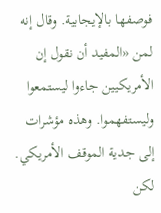فوصفها بالإيجابية. وقال إنه لمن «المفيد أن نقول إن الأمريكيين جاءوا ليستمعوا وليستفهموا. وهذه مؤشرات إلى جدية الموقف الأمريكي. لكن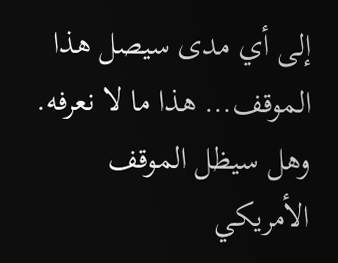إلى أي مدى سيصل هذا الموقف… هذا ما لا نعرفه. وهل سيظل الموقف الأمريكي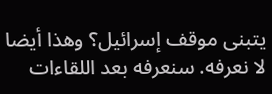يتبنى موقف إسرائيل؟ وهذا أيضا لا نعرفه. سنعرفه بعد اللقاءات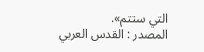التي ستتم».
المصدر : القدس العربي